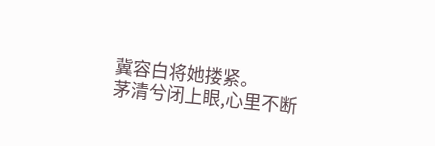冀容白将她搂紧。
茅清兮闭上眼,心里不断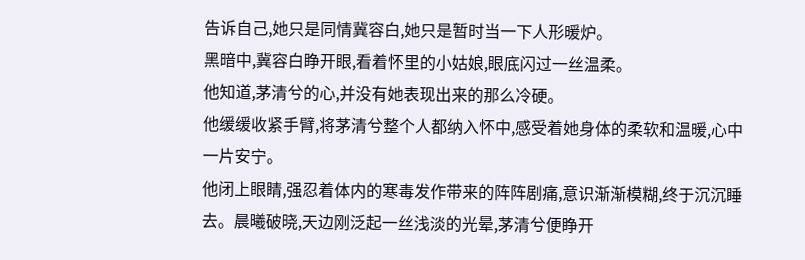告诉自己,她只是同情冀容白,她只是暂时当一下人形暖炉。
黑暗中,冀容白睁开眼,看着怀里的小姑娘,眼底闪过一丝温柔。
他知道,茅清兮的心,并没有她表现出来的那么冷硬。
他缓缓收紧手臂,将茅清兮整个人都纳入怀中,感受着她身体的柔软和温暖,心中一片安宁。
他闭上眼睛,强忍着体内的寒毒发作带来的阵阵剧痛,意识渐渐模糊,终于沉沉睡去。晨曦破晓,天边刚泛起一丝浅淡的光晕,茅清兮便睁开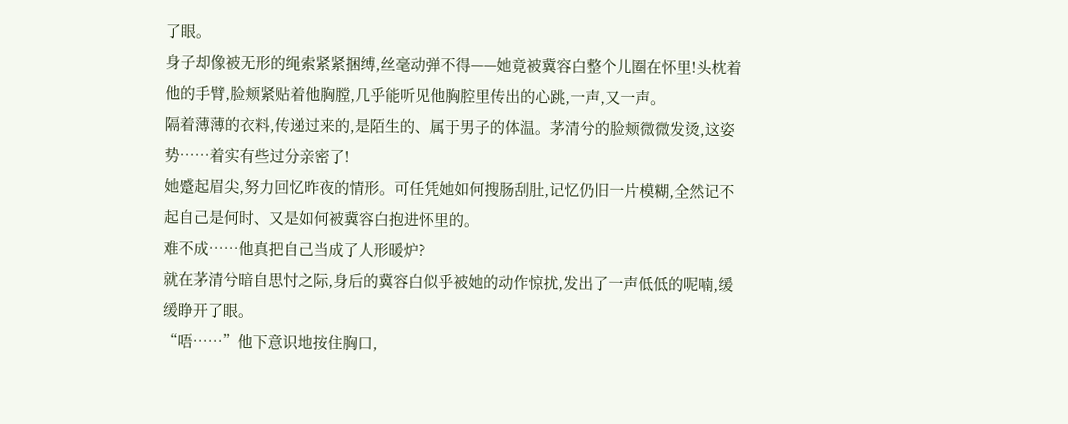了眼。
身子却像被无形的绳索紧紧捆缚,丝毫动弹不得——她竟被冀容白整个儿圈在怀里!头枕着他的手臂,脸颊紧贴着他胸膛,几乎能听见他胸腔里传出的心跳,一声,又一声。
隔着薄薄的衣料,传递过来的,是陌生的、属于男子的体温。茅清兮的脸颊微微发烫,这姿势……着实有些过分亲密了!
她蹙起眉尖,努力回忆昨夜的情形。可任凭她如何搜肠刮肚,记忆仍旧一片模糊,全然记不起自己是何时、又是如何被冀容白抱进怀里的。
难不成……他真把自己当成了人形暖炉?
就在茅清兮暗自思忖之际,身后的冀容白似乎被她的动作惊扰,发出了一声低低的呢喃,缓缓睁开了眼。
“唔……”他下意识地按住胸口,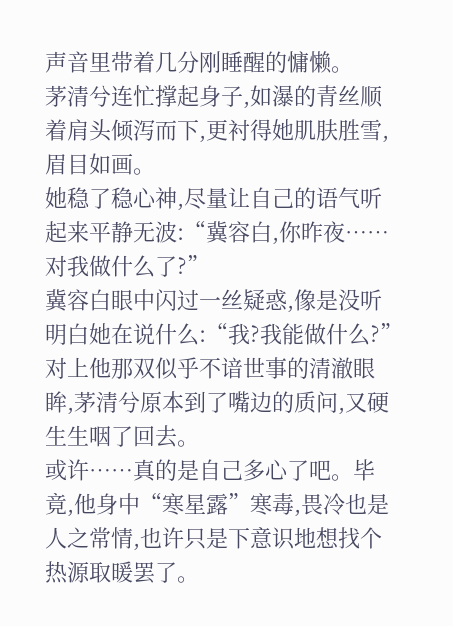声音里带着几分刚睡醒的慵懒。
茅清兮连忙撑起身子,如瀑的青丝顺着肩头倾泻而下,更衬得她肌肤胜雪,眉目如画。
她稳了稳心神,尽量让自己的语气听起来平静无波:“冀容白,你昨夜……对我做什么了?”
冀容白眼中闪过一丝疑惑,像是没听明白她在说什么:“我?我能做什么?”
对上他那双似乎不谙世事的清澈眼眸,茅清兮原本到了嘴边的质问,又硬生生咽了回去。
或许……真的是自己多心了吧。毕竟,他身中“寒星露”寒毒,畏冷也是人之常情,也许只是下意识地想找个热源取暖罢了。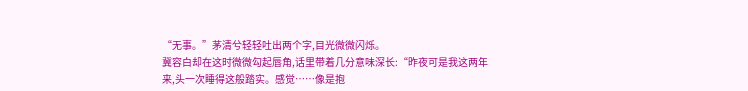“无事。”茅清兮轻轻吐出两个字,目光微微闪烁。
冀容白却在这时微微勾起唇角,话里带着几分意味深长:“昨夜可是我这两年来,头一次睡得这般踏实。感觉……像是抱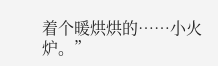着个暖烘烘的……小火炉。”